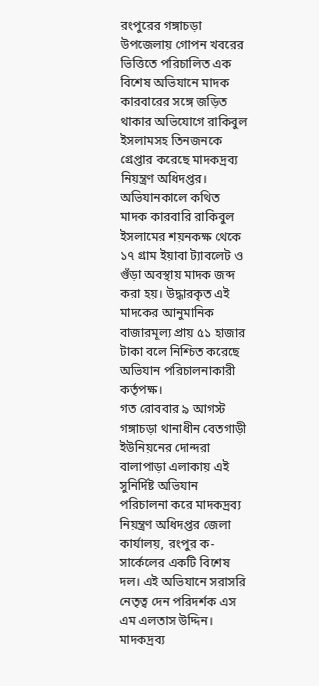রংপুরের গঙ্গাচড়া উপজেলায় গোপন খবরের ভিত্তিতে পরিচালিত এক বিশেষ অভিযানে মাদক কারবারের সঙ্গে জড়িত থাকার অভিযোগে রাকিবুল ইসলামসহ তিনজনকে গ্রেপ্তার করেছে মাদকদ্রব্য নিয়ন্ত্রণ অধিদপ্তর। অভিযানকালে কথিত মাদক কারবারি রাকিবুল ইসলামের শয়নকক্ষ থেকে ১৭ গ্রাম ইয়াবা ট্যাবলেট ও গুঁড়া অবস্থায় মাদক জব্দ করা হয়। উদ্ধারকৃত এই মাদকের আনুমানিক বাজারমূল্য প্রায় ৫১ হাজার টাকা বলে নিশ্চিত করেছে অভিযান পরিচালনাকারী কর্তৃপক্ষ।
গত রোববার ৯ আগস্ট গঙ্গাচড়া থানাধীন বেতগাড়ী ইউনিয়নের দোন্দরা বালাপাড়া এলাকায় এই সুনির্দিষ্ট অভিযান পরিচালনা করে মাদকদ্রব্য নিয়ন্ত্রণ অধিদপ্তর জেলা কার্যালয়, রংপুর ক-সার্কেলের একটি বিশেষ দল। এই অভিযানে সরাসরি নেতৃত্ব দেন পরিদর্শক এস এম এলতাস উদ্দিন।
মাদকদ্রব্য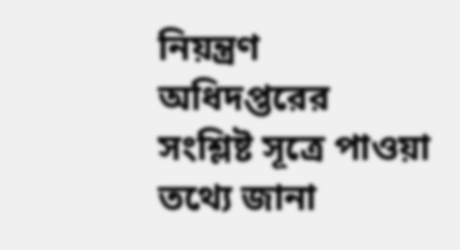নিয়ন্ত্রণ অধিদপ্তরের সংশ্লিষ্ট সূত্রে পাওয়া তথ্যে জানা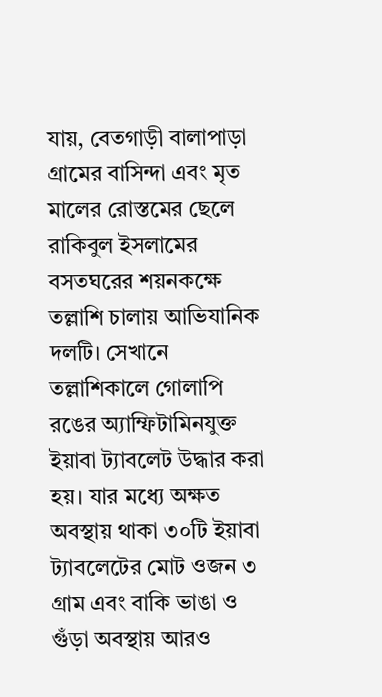যায়, বেতগাড়ী বালাপাড়া গ্রামের বাসিন্দা এবং মৃত মালের রোস্তমের ছেলে রাকিবুল ইসলামের বসতঘরের শয়নকক্ষে তল্লাশি চালায় আভিযানিক দলটি। সেখানে তল্লাশিকালে গোলাপি রঙের অ্যাম্ফিটামিনযুক্ত ইয়াবা ট্যাবলেট উদ্ধার করা হয়। যার মধ্যে অক্ষত অবস্থায় থাকা ৩০টি ইয়াবা ট্যাবলেটের মোট ওজন ৩ গ্রাম এবং বাকি ভাঙা ও গুঁড়া অবস্থায় আরও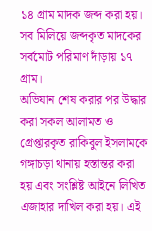১৪ গ্রাম মাদক জব্দ করা হয়। সব মিলিয়ে জব্দকৃত মাদকের সর্বমোট পরিমাণ দাঁড়ায় ১৭ গ্রাম।
অভিযান শেষ করার পর উদ্ধার করা সকল আলামত ও গ্রেপ্তারকৃত রাকিবুল ইসলামকে গঙ্গাচড়া থানায় হস্তান্তর করা হয় এবং সংশ্লিষ্ট আইনে লিখিত এজাহার দাখিল করা হয়। এই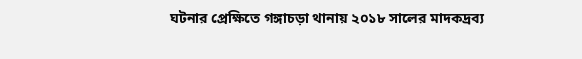ঘটনার প্রেক্ষিতে গঙ্গাচড়া থানায় ২০১৮ সালের মাদকদ্রব্য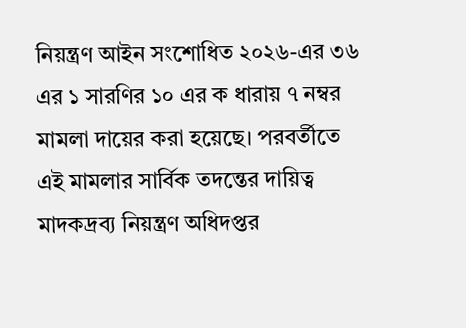নিয়ন্ত্রণ আইন সংশোধিত ২০২৬-এর ৩৬ এর ১ সারণির ১০ এর ক ধারায় ৭ নম্বর মামলা দায়ের করা হয়েছে। পরবর্তীতে এই মামলার সার্বিক তদন্তের দায়িত্ব মাদকদ্রব্য নিয়ন্ত্রণ অধিদপ্তর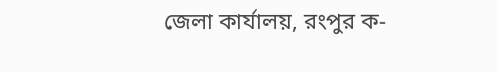জেলা কার্যালয়, রংপুর ক-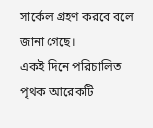সার্কেল গ্রহণ করবে বলে জানা গেছে।
একই দিনে পরিচালিত পৃথক আরেকটি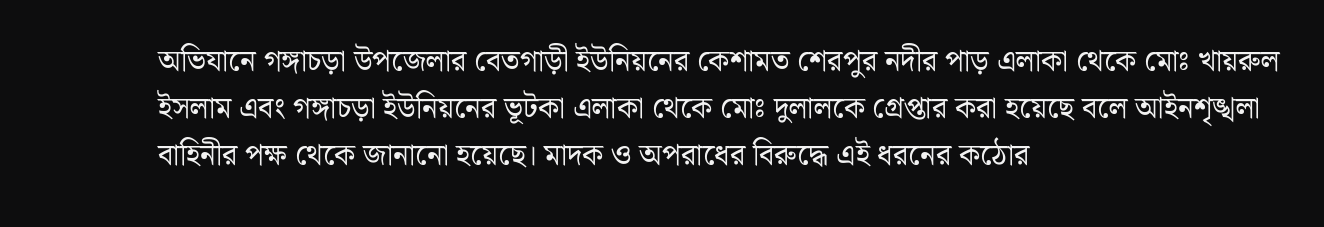অভিযানে গঙ্গাচড়া উপজেলার বেতগাড়ী ইউনিয়নের কেশামত শেরপুর নদীর পাড় এলাকা থেকে মোঃ খায়রুল ইসলাম এবং গঙ্গাচড়া ইউনিয়নের ভূটকা এলাকা থেকে মোঃ দুলালকে গ্রেপ্তার করা হয়েছে বলে আইনশৃঙ্খলা বাহিনীর পক্ষ থেকে জানানো হয়েছে। মাদক ও অপরাধের বিরুদ্ধে এই ধরনের কঠোর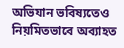অভিযান ভবিষ্যতেও নিয়মিতভাবে অব্যাহত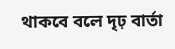থাকবে বলে দৃঢ় বার্তা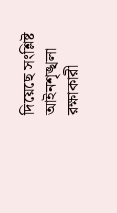দিয়েছে সংশ্লিষ্ট আইনশৃঙ্খলা রক্ষাকারী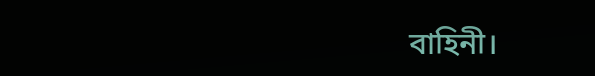বাহিনী।